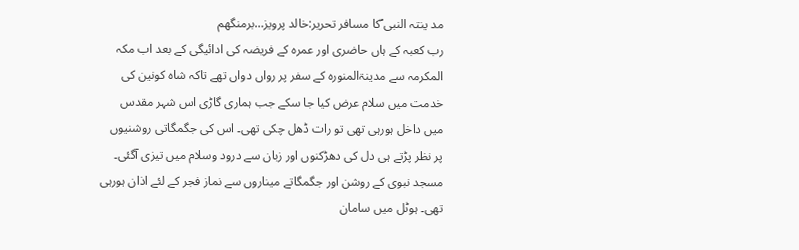مد ینتہ النبی ؐکا مسافر تحریر:خالد پرویز…برمنگھم
رب کعبہ کے ہاں حاضری اور عمرہ کے فریضہ کی ادائیگی کے بعد اب مکہ المکرمہ سے مدینۃالمنورہ کے سفر پر رواں دواں تھے تاکہ شاہ کونین کی خدمت میں سلام عرض کیا جا سکے جب ہماری گاڑی اس شہر مقدس میں داخل ہورہی تھی تو رات ڈھل چکی تھی۔ اس کی جگمگاتی روشنیوں پر نظر پڑتے ہی دل کی دھڑکنوں اور زبان سے درود وسلام میں تیزی آگئی۔ مسجد نبوی کے روشن اور جگمگاتے میناروں سے نماز فجر کے لئے اذان ہورہی تھی۔ ہوٹل میں سامان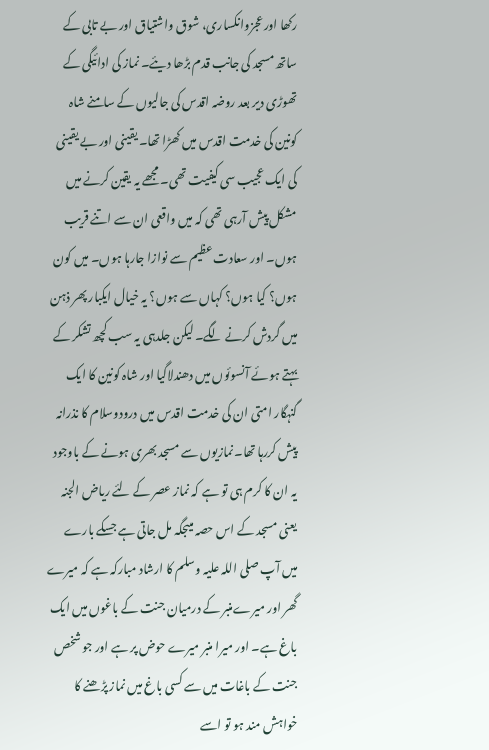رکھا اور عجزوانکساری، شوق واشتیاق اور بے تابی کے ساتھ مسجد کی جانب قدم بڑھا دیئے۔ نماز کی ادائیگی کے تھوڑی دیر بعد روضہ اقدس کی جالیوں کے سامنے شاہ کونین کی خدمت اقدس میں کھڑا تھا۔ یقینی اور بے یقینی کی ایک عجیب سی کیفیت تھی۔ مجھے یہ یقین کرنے میں مشکل پیش آرہی تھی کہ میں واقعی ان سے اتنے قریب ہوں۔ اور سعادت عظیم سے نوازا جارہا ہوں۔ میں کون ہوں؟ کیا ہوں؟ کہاں سے ہوں؟ یہ خیال ایکبار پھر ذہن میں گردش کرنے لگے۔ لیکن جلدہی یہ سب کچھ تشکر کے بہتے ہوئے آنسوئوں میں دھندلاگیا اور شاہ کونین کا ایک گنہگار امتی ان کی خدمت اقدس میں درودوسلام کا نذرانہ پیش کررہا تھا۔نمازیوں سے مسجد بھری ہونے کے باوجود یہ ان کا کرم ہی تو ہے کہ نماز عصر کے لئے ریاض الجنہ یعنی مسجد کے اس حصہ میںجگہ مل جاتی ہے جسکے بارے میں آپ صلی اللہ علیہ وسلم کا ارشاد مبارکہ ہے کہ میرے گھر اور میرےمنبر کے درمیان جنت کے باغوں میں ایک باغ ہے۔ اور میرا منبر میرے حوض پر ہے اور جو شخص جنت کے باغات میں سے کسی باغ میں نماز پڑھنے کا خواہش مند ہو تو اسے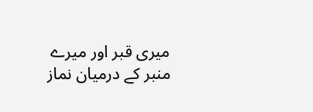میری قبر اور میرے منبر کے درمیان نماز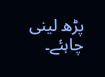پڑھ لینی چاہئے۔